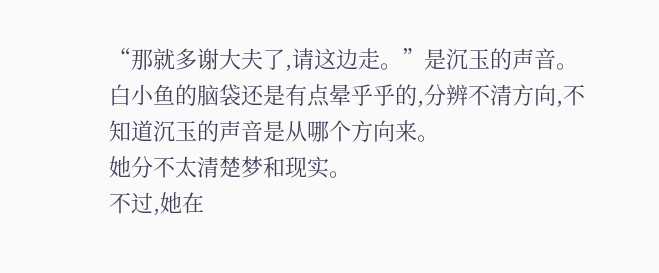“那就多谢大夫了,请这边走。”是沉玉的声音。
白小鱼的脑袋还是有点晕乎乎的,分辨不清方向,不知道沉玉的声音是从哪个方向来。
她分不太清楚梦和现实。
不过,她在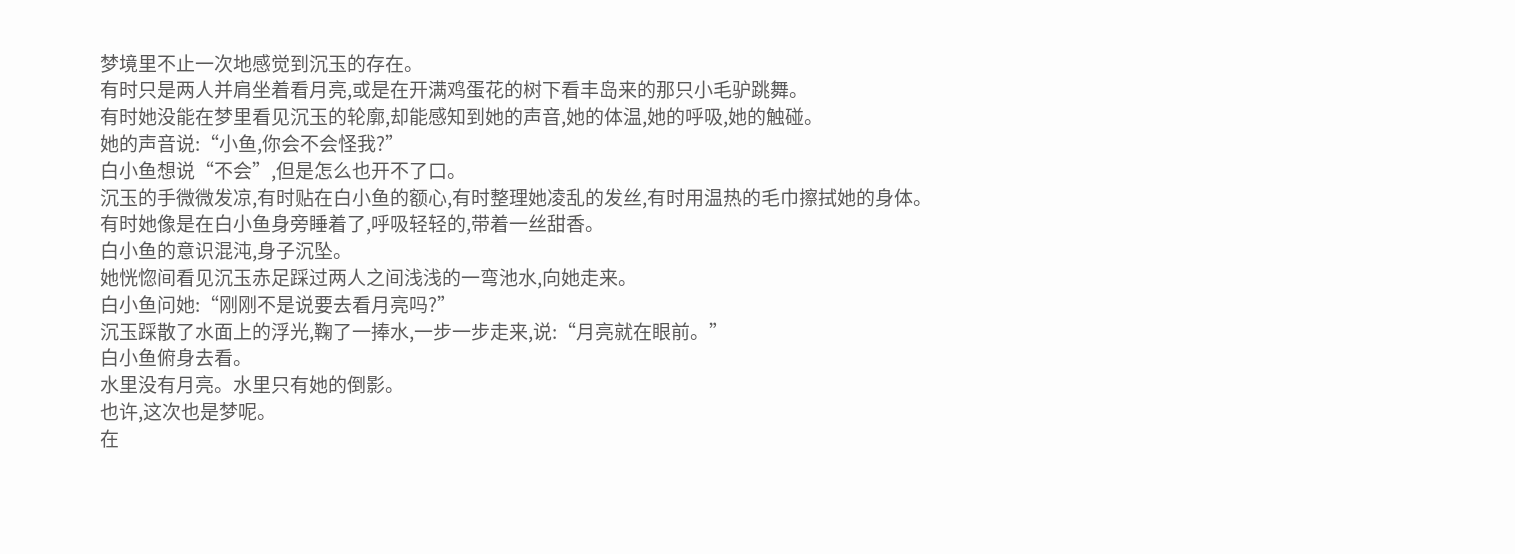梦境里不止一次地感觉到沉玉的存在。
有时只是两人并肩坐着看月亮,或是在开满鸡蛋花的树下看丰岛来的那只小毛驴跳舞。
有时她没能在梦里看见沉玉的轮廓,却能感知到她的声音,她的体温,她的呼吸,她的触碰。
她的声音说:“小鱼,你会不会怪我?”
白小鱼想说“不会”,但是怎么也开不了口。
沉玉的手微微发凉,有时贴在白小鱼的额心,有时整理她凌乱的发丝,有时用温热的毛巾擦拭她的身体。
有时她像是在白小鱼身旁睡着了,呼吸轻轻的,带着一丝甜香。
白小鱼的意识混沌,身子沉坠。
她恍惚间看见沉玉赤足踩过两人之间浅浅的一弯池水,向她走来。
白小鱼问她:“刚刚不是说要去看月亮吗?”
沉玉踩散了水面上的浮光,鞠了一捧水,一步一步走来,说:“月亮就在眼前。”
白小鱼俯身去看。
水里没有月亮。水里只有她的倒影。
也许,这次也是梦呢。
在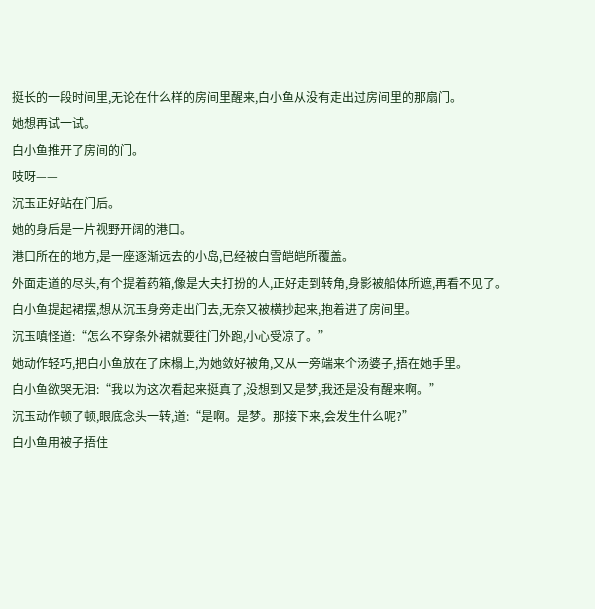挺长的一段时间里,无论在什么样的房间里醒来,白小鱼从没有走出过房间里的那扇门。
她想再试一试。
白小鱼推开了房间的门。
吱呀——
沉玉正好站在门后。
她的身后是一片视野开阔的港口。
港口所在的地方,是一座逐渐远去的小岛,已经被白雪皑皑所覆盖。
外面走道的尽头,有个提着药箱,像是大夫打扮的人,正好走到转角,身影被船体所遮,再看不见了。
白小鱼提起裙摆,想从沉玉身旁走出门去,无奈又被横抄起来,抱着进了房间里。
沉玉嗔怪道:“怎么不穿条外裙就要往门外跑,小心受凉了。”
她动作轻巧,把白小鱼放在了床榻上,为她敛好被角,又从一旁端来个汤婆子,捂在她手里。
白小鱼欲哭无泪:“我以为这次看起来挺真了,没想到又是梦,我还是没有醒来啊。”
沉玉动作顿了顿,眼底念头一转,道:“是啊。是梦。那接下来,会发生什么呢?”
白小鱼用被子捂住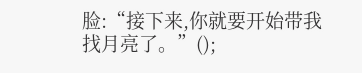脸:“接下来,你就要开始带我找月亮了。”();